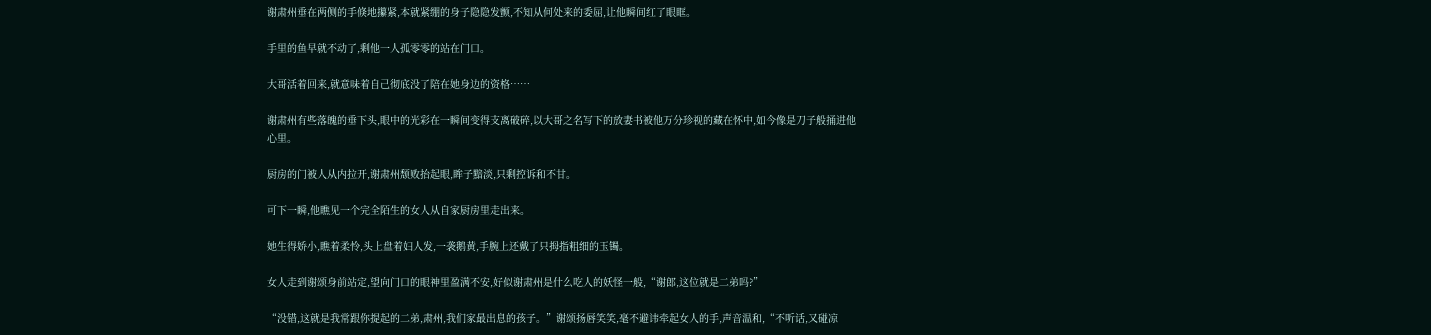谢肃州垂在两侧的手倏地攥紧,本就紧绷的身子隐隐发颤,不知从何处来的委屈,让他瞬间红了眼眶。

手里的鱼早就不动了,剩他一人孤零零的站在门口。

大哥活着回来,就意味着自己彻底没了陪在她身边的资格……

谢肃州有些落魄的垂下头,眼中的光彩在一瞬间变得支离破碎,以大哥之名写下的放妻书被他万分珍视的藏在怀中,如今像是刀子般捅进他心里。

厨房的门被人从内拉开,谢肃州颓败抬起眼,眸子黯淡,只剩控诉和不甘。

可下一瞬,他瞧见一个完全陌生的女人从自家厨房里走出来。

她生得娇小,瞧着柔怜,头上盘着妇人发,一袭鹅黄,手腕上还戴了只拇指粗细的玉镯。

女人走到谢颂身前站定,望向门口的眼神里盈满不安,好似谢肃州是什么吃人的妖怪一般,“谢郎,这位就是二弟吗?”

“没错,这就是我常跟你提起的二弟,肃州,我们家最出息的孩子。”谢颂扬唇笑笑,毫不避讳牵起女人的手,声音温和,“不听话,又碰凉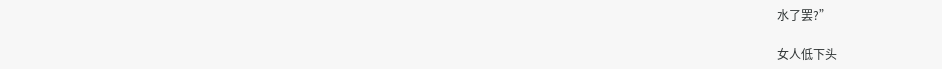水了罢?”

女人低下头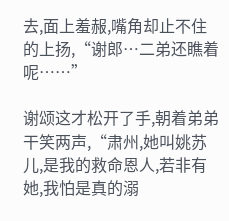去,面上羞赧,嘴角却止不住的上扬,“谢郎…二弟还瞧着呢……”

谢颂这才松开了手,朝着弟弟干笑两声,“肃州,她叫姚苏儿,是我的救命恩人,若非有她,我怕是真的溺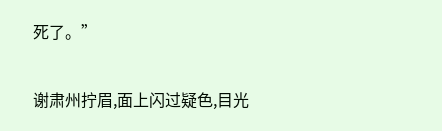死了。”

谢肃州拧眉,面上闪过疑色,目光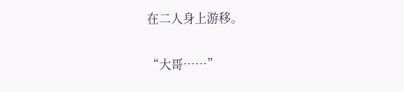在二人身上游移。

“大哥……”